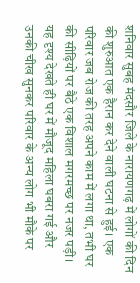शनिवार सुबह मंदसौर जिले के नारायणगढ़ में लोगों की दिन की शुरुआत एक हैरान कर देने वाली घटना से हुई। एक परिवार जब रोज की तरह अपने काम में लगा था, तभी घर की सीढ़ियों पर बैठे एक विशाल मगरमच्छ पर नजर पड़ी। यह दृश्य देखते ही घर में मौजूद महिला घबरा गई और उनकी चीख सुनकर परिवार के अन्य लोग भी मौके पर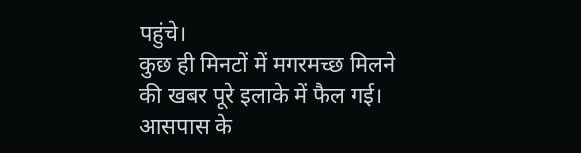पहुंचे।
कुछ ही मिनटों में मगरमच्छ मिलने की खबर पूरे इलाके में फैल गई। आसपास के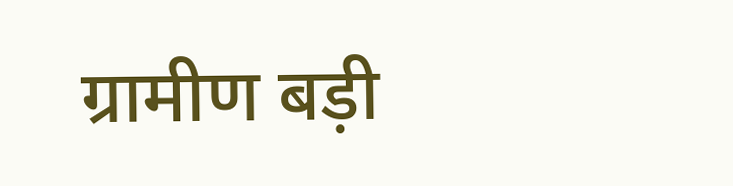ग्रामीण बड़ी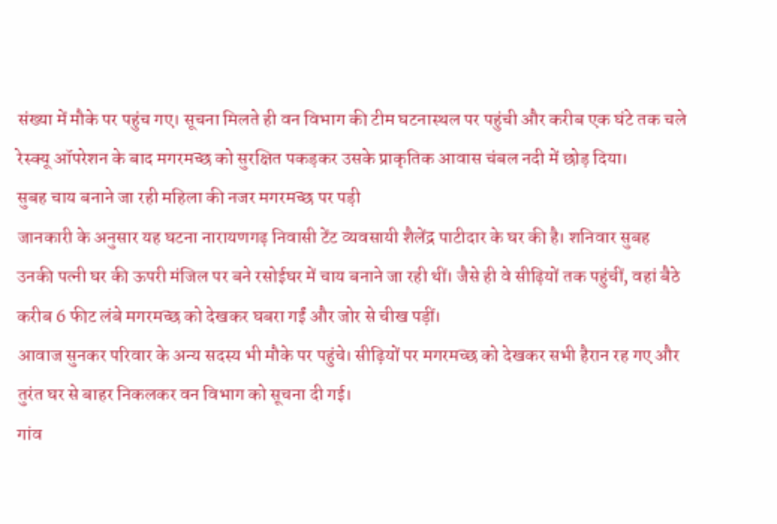संख्या में मौके पर पहुंच गए। सूचना मिलते ही वन विभाग की टीम घटनास्थल पर पहुंची और करीब एक घंटे तक चले रेस्क्यू ऑपरेशन के बाद मगरमच्छ को सुरक्षित पकड़कर उसके प्राकृतिक आवास चंबल नदी में छोड़ दिया।
सुबह चाय बनाने जा रही महिला की नजर मगरमच्छ पर पड़ी
जानकारी के अनुसार यह घटना नारायणगढ़ निवासी टेंट व्यवसायी शैलेंद्र पाटीदार के घर की है। शनिवार सुबह उनकी पत्नी घर की ऊपरी मंजिल पर बने रसोईघर में चाय बनाने जा रही थीं। जैसे ही वे सीढ़ियों तक पहुंचीं, वहां बैठे करीब 6 फीट लंबे मगरमच्छ को देखकर घबरा गईं और जोर से चीख पड़ीं।
आवाज सुनकर परिवार के अन्य सदस्य भी मौके पर पहुंचे। सीढ़ियों पर मगरमच्छ को देखकर सभी हैरान रह गए और तुरंत घर से बाहर निकलकर वन विभाग को सूचना दी गई।
गांव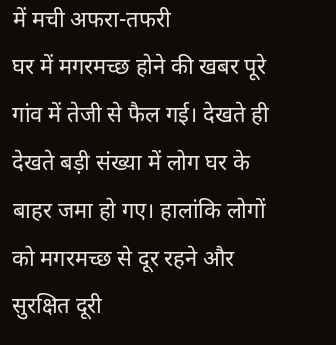में मची अफरा-तफरी
घर में मगरमच्छ होने की खबर पूरे गांव में तेजी से फैल गई। देखते ही देखते बड़ी संख्या में लोग घर के बाहर जमा हो गए। हालांकि लोगों को मगरमच्छ से दूर रहने और सुरक्षित दूरी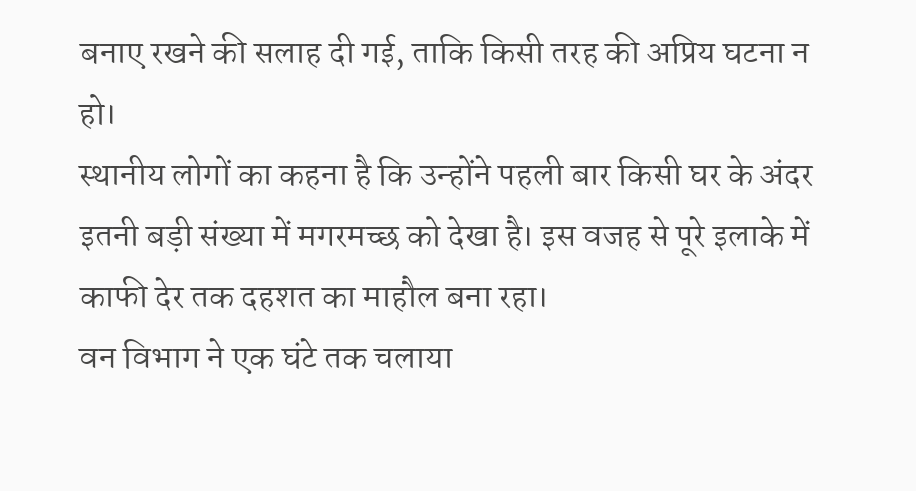बनाए रखने की सलाह दी गई, ताकि किसी तरह की अप्रिय घटना न हो।
स्थानीय लोगों का कहना है कि उन्होंने पहली बार किसी घर के अंदर इतनी बड़ी संख्या में मगरमच्छ को देखा है। इस वजह से पूरे इलाके में काफी देर तक दहशत का माहौल बना रहा।
वन विभाग ने एक घंटे तक चलाया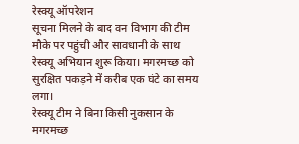रेस्क्यू ऑपरेशन
सूचना मिलने के बाद वन विभाग की टीम मौके पर पहुंची और सावधानी के साथ रेस्क्यू अभियान शुरू किया। मगरमच्छ को सुरक्षित पकड़ने में करीब एक घंटे का समय लगा।
रेस्क्यू टीम ने बिना किसी नुकसान के मगरमच्छ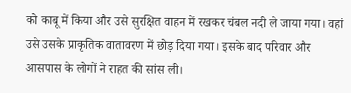को काबू में किया और उसे सुरक्षित वाहन में रखकर चंबल नदी ले जाया गया। वहां उसे उसके प्राकृतिक वातावरण में छोड़ दिया गया। इसके बाद परिवार और आसपास के लोगों ने राहत की सांस ली।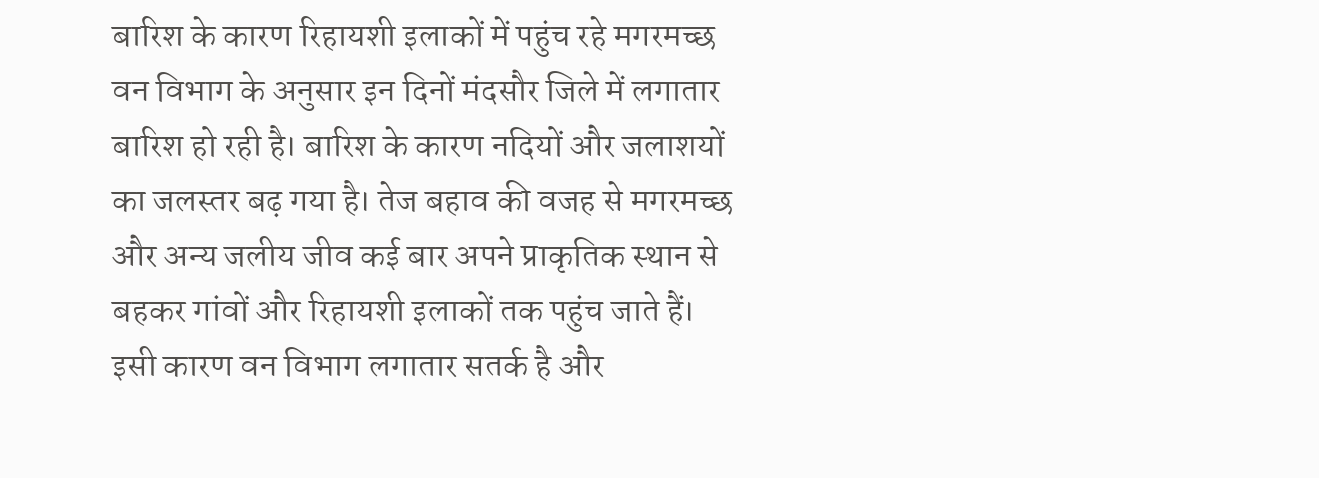बारिश के कारण रिहायशी इलाकों में पहुंच रहे मगरमच्छ
वन विभाग के अनुसार इन दिनों मंदसौर जिले में लगातार बारिश हो रही है। बारिश के कारण नदियों और जलाशयों का जलस्तर बढ़ गया है। तेज बहाव की वजह से मगरमच्छ और अन्य जलीय जीव कई बार अपने प्राकृतिक स्थान से बहकर गांवों और रिहायशी इलाकों तक पहुंच जाते हैं। इसी कारण वन विभाग लगातार सतर्क है और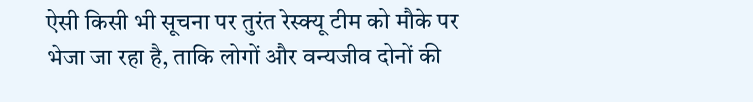ऐसी किसी भी सूचना पर तुरंत रेस्क्यू टीम को मौके पर भेजा जा रहा है, ताकि लोगों और वन्यजीव दोनों की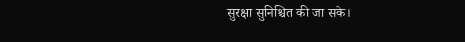सुरक्षा सुनिश्चित की जा सके।